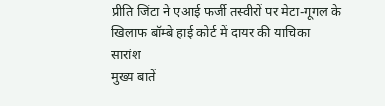प्रीति जिंटा ने एआई फर्जी तस्वीरों पर मेटा-गूगल के खिलाफ बॉम्बे हाई कोर्ट में दायर की याचिका
सारांश
मुख्य बातें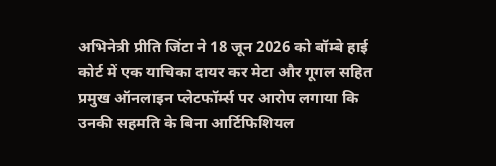अभिनेत्री प्रीति जिंटा ने 18 जून 2026 को बॉम्बे हाई कोर्ट में एक याचिका दायर कर मेटा और गूगल सहित प्रमुख ऑनलाइन प्लेटफॉर्म्स पर आरोप लगाया कि उनकी सहमति के बिना आर्टिफिशियल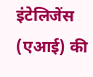इंटेलिजेंस (एआई) की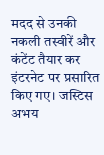मदद से उनकी नकली तस्वीरें और कंटेंट तैयार कर इंटरनेट पर प्रसारित किए गए। जस्टिस अभय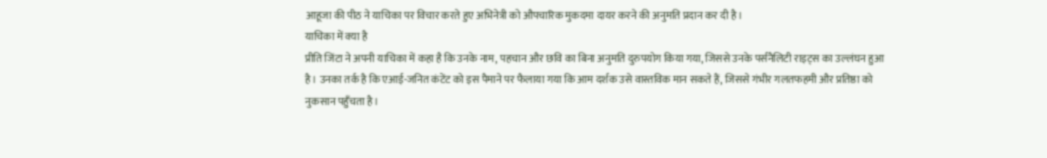आहूजा की पीठ ने याचिका पर विचार करते हुए अभिनेत्री को औपचारिक मुकदमा दायर करने की अनुमति प्रदान कर दी है।
याचिका में क्या है
प्रीति जिंटा ने अपनी याचिका में कहा है कि उनके नाम, पहचान और छवि का बिना अनुमति दुरुपयोग किया गया, जिससे उनके पर्सनैलिटी राइट्स का उल्लंघन हुआ है। उनका तर्क है कि एआई-जनित कंटेंट को इस पैमाने पर फैलाया गया कि आम दर्शक उसे वास्तविक मान सकते हैं, जिससे गंभीर गलतफहमी और प्रतिष्ठा को नुकसान पहुँचता है।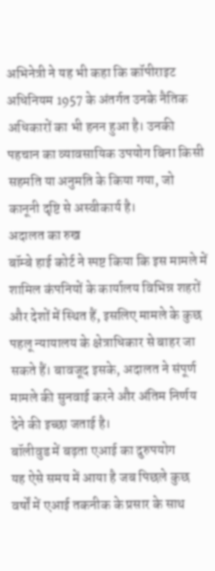अभिनेत्री ने यह भी कहा कि कॉपीराइट अधिनियम 1957 के अंतर्गत उनके नैतिक अधिकारों का भी हनन हुआ है। उनकी पहचान का व्यावसायिक उपयोग बिना किसी सहमति या अनुमति के किया गया, जो कानूनी दृष्टि से अस्वीकार्य है।
अदालत का रुख
बॉम्बे हाई कोर्ट ने स्पष्ट किया कि इस मामले में शामिल कंपनियों के कार्यालय विभिन्न शहरों और देशों में स्थित हैं, इसलिए मामले के कुछ पहलू न्यायालय के क्षेत्राधिकार से बाहर जा सकते हैं। बावजूद इसके, अदालत ने संपूर्ण मामले की सुनवाई करने और अंतिम निर्णय देने की इच्छा जताई है।
बॉलीवुड में बढ़ता एआई का दुरुपयोग
यह ऐसे समय में आया है जब पिछले कुछ वर्षों में एआई तकनीक के प्रसार के साथ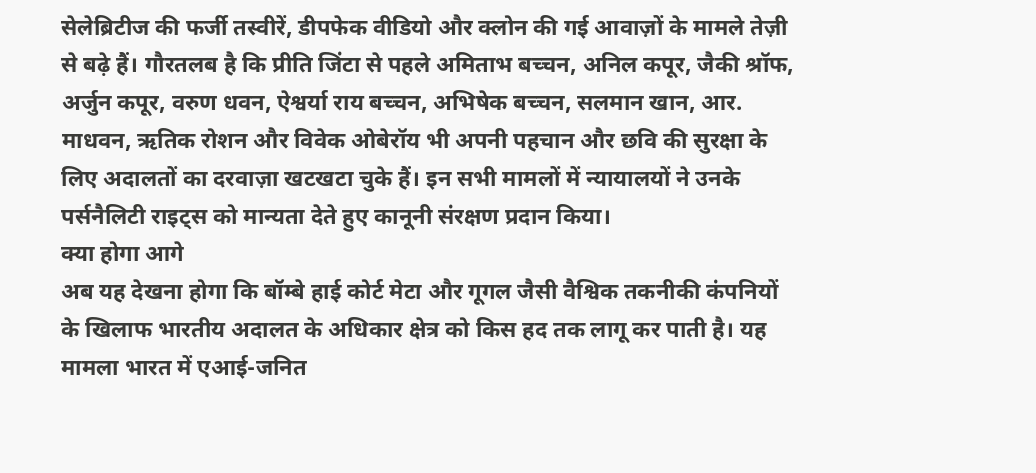सेलेब्रिटीज की फर्जी तस्वीरें, डीपफेक वीडियो और क्लोन की गई आवाज़ों के मामले तेज़ी से बढ़े हैं। गौरतलब है कि प्रीति जिंटा से पहले अमिताभ बच्चन, अनिल कपूर, जैकी श्रॉफ, अर्जुन कपूर, वरुण धवन, ऐश्वर्या राय बच्चन, अभिषेक बच्चन, सलमान खान, आर. माधवन, ऋतिक रोशन और विवेक ओबेरॉय भी अपनी पहचान और छवि की सुरक्षा के लिए अदालतों का दरवाज़ा खटखटा चुके हैं। इन सभी मामलों में न्यायालयों ने उनके पर्सनैलिटी राइट्स को मान्यता देते हुए कानूनी संरक्षण प्रदान किया।
क्या होगा आगे
अब यह देखना होगा कि बॉम्बे हाई कोर्ट मेटा और गूगल जैसी वैश्विक तकनीकी कंपनियों के खिलाफ भारतीय अदालत के अधिकार क्षेत्र को किस हद तक लागू कर पाती है। यह मामला भारत में एआई-जनित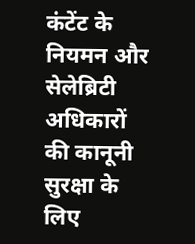कंटेंट के नियमन और सेलेब्रिटी अधिकारों की कानूनी सुरक्षा के लिए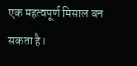एक महत्वपूर्ण मिसाल बन सकता है।